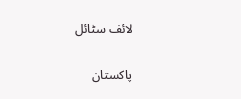لائف سٹائل

پاکستان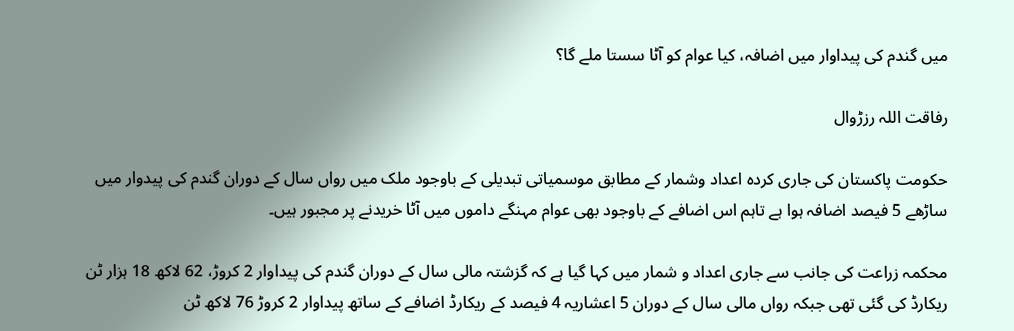میں گندم کی پیداوار میں اضافہ، کیا عوام کو آٹا سستا ملے گا؟

رفاقت اللہ رزڑوال

حکومت پاکستان کی جاری کردہ اعداد وشمار کے مطابق موسمیاتی تبدیلی کے باوجود ملک میں رواں سال کے دوران گندم کی پیدوار میں ساڑھے 5 فیصد اضافہ ہوا ہے تاہم اس اضافے کے باوجود بھی عوام مہنگے داموں میں آٹا خریدنے پر مجبور ہیں۔

محکمہ زراعت کی جانب سے جاری اعداد و شمار میں کہا گیا ہے کہ گزشتہ مالی سال کے دوران گندم کی پیداوار 2 کروڑ، 62 لاکھ 18 ہزار ٹن ریکارڈ کی گئی تھی جبکہ رواں مالی سال کے دوران 5 اعشاریہ 4 فیصد کے ریکارڈ اضافے کے ساتھ پیداوار 2 کروڑ 76 لاکھ ٹن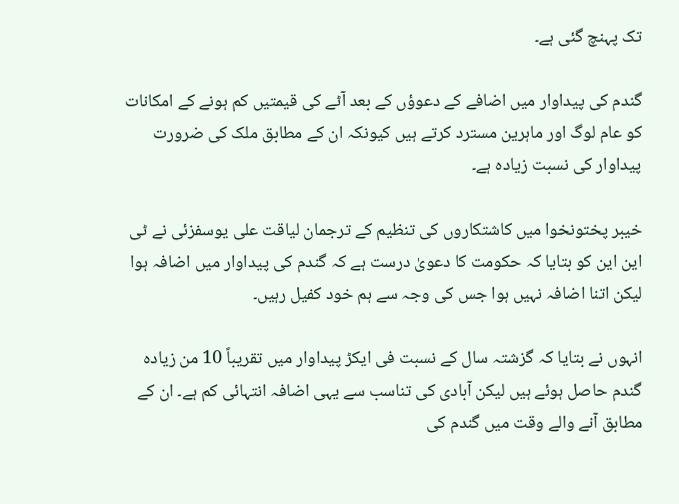تک پہنچ گئی ہے۔

گندم کی پیداوار میں اضافے کے دعوؤں کے بعد آٹے کی قیمتیں کم ہونے کے امکانات کو عام لوگ اور ماہرین مسترد کرتے ہیں کیونکہ ان کے مطابق ملک کی ضرورت پیداوار کی نسبت زیادہ ہے۔

خیبر پختونخوا میں کاشتکاروں کی تنظیم کے ترجمان لیاقت علی یوسفزئی نے ٹی این این کو بتایا کہ حکومت کا دعویٰ درست ہے کہ گندم کی پیداوار میں اضافہ ہوا لیکن اتنا اضافہ نہیں ہوا جس کی وجہ سے ہم خود کفیل رہیں۔

انہوں نے بتایا کہ گزشتہ سال کے نسبت فی ایکڑ پیداوار میں تقریباً 10 من زیادہ گندم حاصل ہوئے ہیں لیکن آبادی کی تناسب سے یہی اضافہ انتہائی کم ہے۔ ان کے مطابق آنے والے وقت میں گندم کی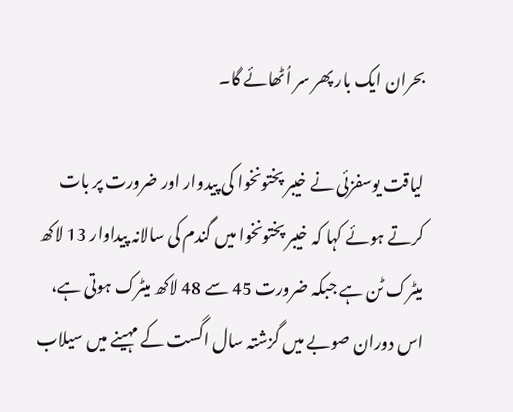بحران ایک بار پھر سر اُٹھائے گا۔

لیاقت یوسفزئی نے خیبر پختونخوا کی پیدوار اور ضرورت پر بات کرتے ہوئے کہا کہ خیبر پختونخوا میں گندم کی سالانہ پیداوار 13 لاکھ میٹرک ٹن ہے جبکہ ضرورت 45 سے 48 لاکھ میٹرک ہوتی ہے، اس دوران صوبے میں گزشتہ سال اگست کے مہینے میں سیلاب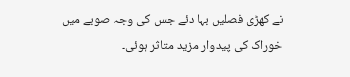نے کھڑی فصلیں بہا دئے جس کی وجہ صوبے میں خوراک کی پیدوار مزید متاثر ہوئی۔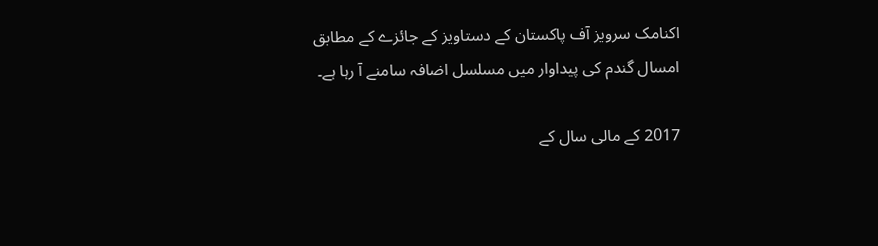اکنامک سرویز آف پاکستان کے دستاویز کے جائزے کے مطابق امسال گندم کی پیداوار میں مسلسل اضافہ سامنے آ رہا ہے۔

2017 کے مالی سال کے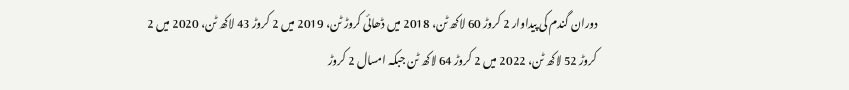دوران گندم کی پیداوار 2 کروڑ 60 لاکھ ٹن، 2018 میں ڈھائی کروڑ ٹن، 2019 میں 2 کروڑ 43 لاکھ ٹن، 2020 میں 2 کروڑ 52 لاکھ ٹن، 2022 میں 2 کروڑ 64 لاکھ ٹن جبکہ امسال 2 کروڑ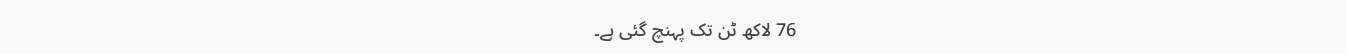76 لاکھ ٹن تک پہنچ گئی ہے۔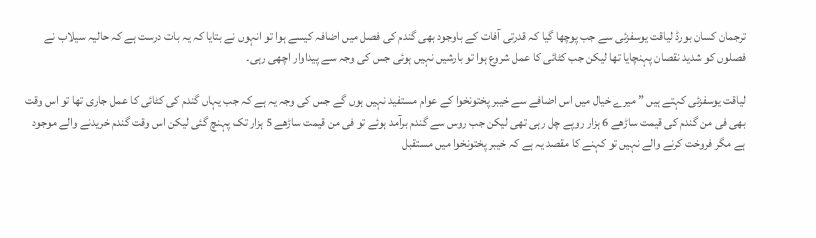ترجمان کسان بورڈ لیاقت یوسفزئی سے جب پوچھا گیا کہ قدرتی آفات کے باوجود بھی گندم کی فصل میں اضافہ کیسے ہوا تو انہوں نے بتایا کہ یہ بات درست ہے کہ حالیہ سیلاب نے فصلوں کو شدید نقصان پہنچایا تھا لیکن جب کٹائی کا عمل شروع ہوا تو بارشیں نہیں ہوئی جس کی وجہ سے پیداوار اچھی رہی۔

لیاقت یوسفزئی کہتے ہیں ” میرے خیال میں اس اضافے سے خیبر پختونخوا کے عوام مستفید نہیں ہوں گے جس کی وجہ یہ ہے کہ جب یہاں گندم کی کٹائی کا عمل جاری تھا تو اس وقت بھی فی من گندم کی قیمت ساڑھے 6 ہزار روپے چل رہی تھی لیکن جب روس سے گندم برآمد ہوئے تو فی من قیمت ساڑھے 5 ہزار تک پہنچ گئی لیکن اس وقت گندم خریدنے والے موجود ہے مگر فروخت کرنے والے نہیں تو کہنے کا مقصد یہ ہے کہ خیبر پختونخوا میں مستقبل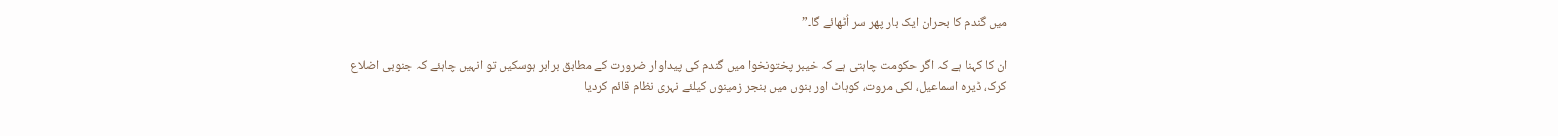میں گندم کا بحران ایک بار پھر سر اُٹھائے گا۔”

ان کا کہنا ہے کہ اگر حکومت چاہتی ہے کہ خیبر پختونخوا میں گندم کی پیداوار ضرورت کے مطابق برابر ہوسکیں تو انہیں چاہئے کہ جنوبی اضلاع کرک، ڈیرہ اسماعیل، لکی مروت، کوہاٹ اور بنوں میں بنجر زمینوں کیلئے نہری نظام قائم کردیا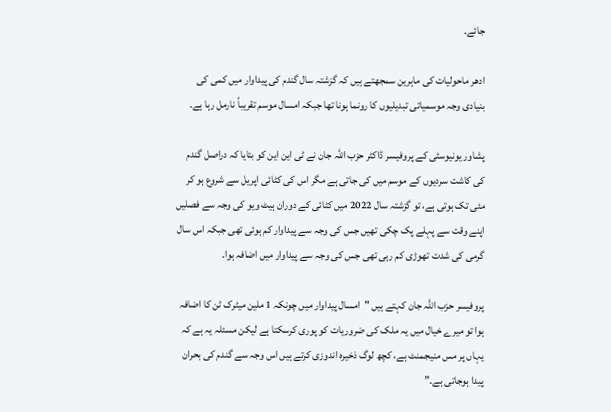جائے۔

ادھر ماحولیات کی ماہرین سمجھتے ہیں کہ گزشتہ سال گندم کی پیداوار میں کمی کی بنیادی وجہ موسمیاتی تبدیلیوں کا رونما ہونا تھا جبکہ امسال موسم تقریباً نارمل رہا ہے۔

پشاور یونیوسٹی کے پروفیسر ڈاکٹر حزب اللہ جان نے ٹی این این کو بتایا کہ دراصل گندم کی کاشت سردیوں کے موسم میں کی جاتی ہے مگر اس کی کٹائی اپریل سے شروع ہو کر مئی تک ہوتی ہے، تو گزشتہ سال 2022 میں کٹائی کے دوران ہیٹ ویو کی وجہ سے فصلیں اپنے وقت سے پہلے پک چکی تھیں جس کی وجہ سے پیداوار کم ہوئی تھی جبکہ اس سال گرمی کی شدت تھوڑی کم رہی تھی جس کی وجہ سے پیداوار میں اضافہ ہوا۔

پروفیسر حزب اللہ جان کہتے ہیں "امسال پیداوار میں چونکہ 1 ملین میٹرک ٹن کا اضافہ ہوا تو میرے خیال میں یہ ملک کی ضروریات کو پوری کرسکتا ہے لیکن مسئلہ یہ ہے کہ یہاں پر مس منیجمنٹ ہے، کچھ لوگ ذخیرہ اندوزی کرتے ہیں اس وجہ سے گندم کی بحران پیدا ہوجاتی ہے۔”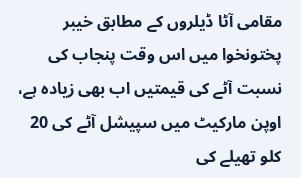مقامی آٹا ڈیلروں کے مطابق خیبر پختونخوا میں اس وقت پنجاب کی نسبت آٹے کی قیمتیں اب بھی زیادہ ہے، اوپن مارکیٹ میں سپیشل آٹے کی 20 کلو تھیلے کی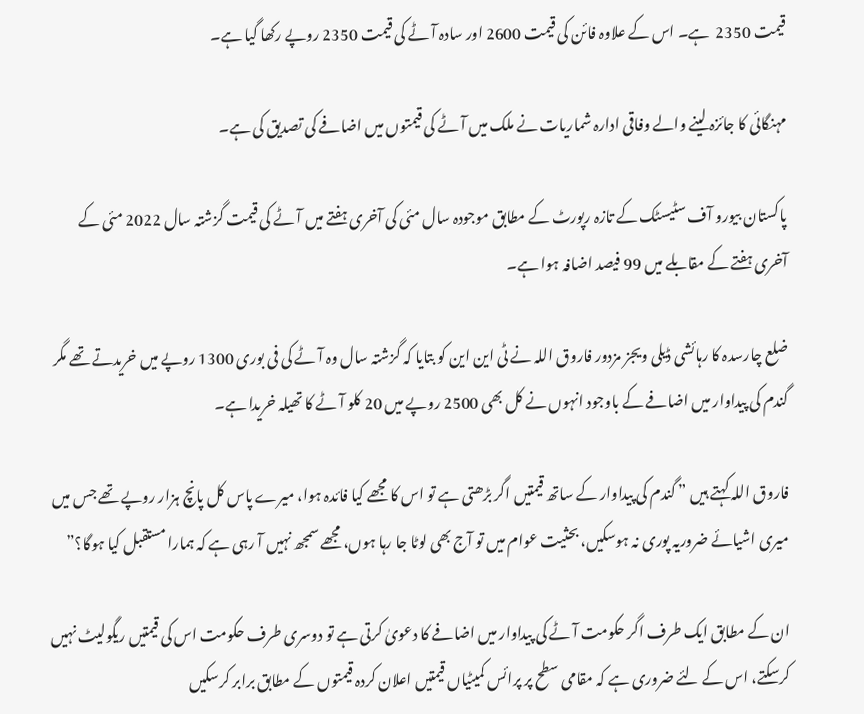قیمت 2350  ہے۔ اس کے علاوہ فائن کی قیمت 2600 اور سادہ آٹے کی قیمت 2350 روپے رکھا گیا ہے۔

مہنگائی کا جائزہ لینے والے وفاقی ادارہ شماریات نے ملک میں آٹے کی قیمتوں میں اضافے کی تصدیق کی ہے۔

پاکستان بیورو آف سٹیسٹک کے تازہ رپورٹ کے مطابق موجودہ سال مئی کی آخری ہفتے میں آٹے کی قیمت گزشتہ سال 2022 مئی کے آخری ہفتے کے مقابلے میں 99 فیصد اضافہ ہوا ہے۔

ضلع چارسدہ کا رہائشی ڈیلی ویجز مزدور فاروق اللہ نے ٹی این این کو بتایا کہ گزشتہ سال وہ آٹے کی فی بوری 1300 روپے میں خریدتے تھے مگر گندم کی پیداوار میں اضافے کے باوجود انہوں نے کل بھی 2500 روپے میں 20 کلو آٹے کا تھیلہ خریدا ہے۔

فاروق اللہ کہتے ہیں ” گندم کی پیداوار کے ساتھ قیمتیں اگر بڑھتی ہے تو اس کا مجھے کیا فائدہ ہوا، میرے پاس کل پانچ ہزار روپے تھے جس میں میری اشیائے ضروریہ پوری نہ ہوسکیں، بحثیت عوام میں تو آج بھی لوٹا جا رہا ہوں، مجھے سمجھ نہیں آ رہی ہے کہ ہمارا مستقبل کیا ہوگا؟”

ان کے مطابق ایک طرف اگر حکومت آٹے کی پیداوار میں اضافے کا دعویٰ کرتی ہے تو دوسری طرف حکومت اس کی قیمتیں ریگولیٹ نہیں کرسکتے، اس کے لئے ضروری ہے کہ مقامی سطح پر پرائس کمیٹیاں قیمتیں اعلان کردہ قیمتوں کے مطابق برابر کرسکیں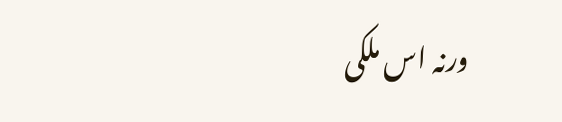ورنہ اس ملکی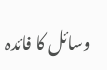وسائل کا فائدہ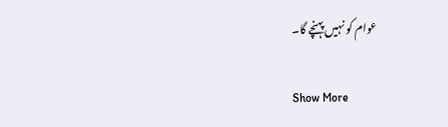عوام کو نہیں پہنچے گا۔

Show More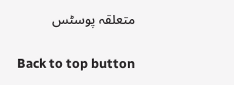متعلقہ پوسٹس

Back to top button